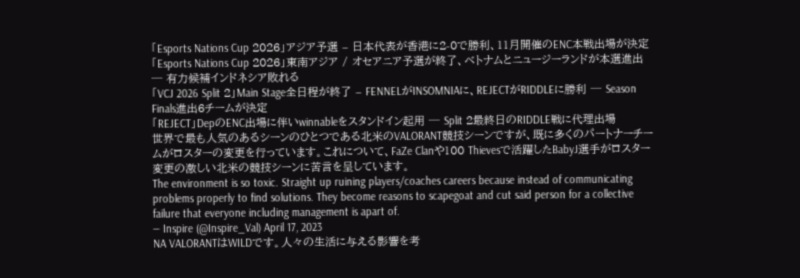「Esports Nations Cup 2026」アジア予選 – 日本代表が香港に2-0で勝利、11月開催のENC本戦出場が決定
「Esports Nations Cup 2026」東南アジア / オセアニア予選が終了、ベトナムとニュージーランドが本選進出 ─ 有力候補インドネシア敗れる
「VCJ 2026 Split 2」Main Stage全日程が終了 – FENNELがINSOMNIAに、REJECTがRIDDLEに勝利 ─ Season Finals進出6チームが決定
「REJECT」DepのENC出場に伴いwinnableをスタンドイン起用 ─ Split 2最終日のRIDDLE戦に代理出場
世界で最も人気のあるシーンのひとつである北米のVALORANT競技シーンですが、既に多くのパートナーチームがロスターの変更を行っています。これについて、FaZe Clanや100 Thievesで活躍したBabyJ選手がロスター変更の激しい北米の競技シーンに苦言を呈しています。
The environment is so toxic. Straight up ruining players/coaches careers because instead of communicating problems properly to find solutions. They become reasons to scapegoat and cut said person for a collective failure that everyone including management is apart of.
— Inspire (@Inspire_Val) April 17, 2023
NA VALORANTはWILDです。人々の生活に与える影響を考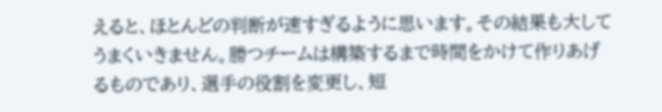えると、ほとんどの判断が速すぎるように思います。その結果も大してうまくいきません。勝つチームは構築するまで時間をかけて作りあげるものであり、選手の役割を変更し、短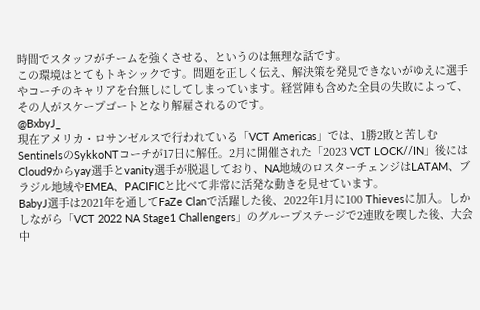時間でスタッフがチームを強くさせる、というのは無理な話です。
この環境はとてもトキシックです。問題を正しく伝え、解決策を発見できないがゆえに選手やコーチのキャリアを台無しにしてしまっています。経営陣も含めた全員の失敗によって、その人がスケープゴートとなり解雇されるのです。
@BxbyJ_
現在アメリカ・ロサンゼルスで行われている「VCT Americas」では、1勝2敗と苦しむSentinelsのSykkoNTコーチが17日に解任。2月に開催された「2023 VCT LOCK//IN」後にはCloud9からyay選手とvanity選手が脱退しており、NA地域のロスターチェンジはLATAM、ブラジル地域やEMEA、PACIFICと比べて非常に活発な動きを見せています。
BabyJ選手は2021年を通してFaZe Clanで活躍した後、2022年1月に100 Thievesに加入。しかしながら「VCT 2022 NA Stage1 Challengers」のグループステージで2連敗を喫した後、大会中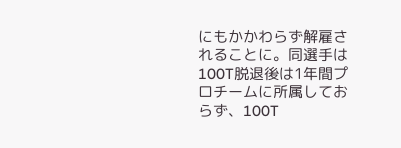にもかかわらず解雇されることに。同選手は100T脱退後は1年間プロチームに所属しておらず、100T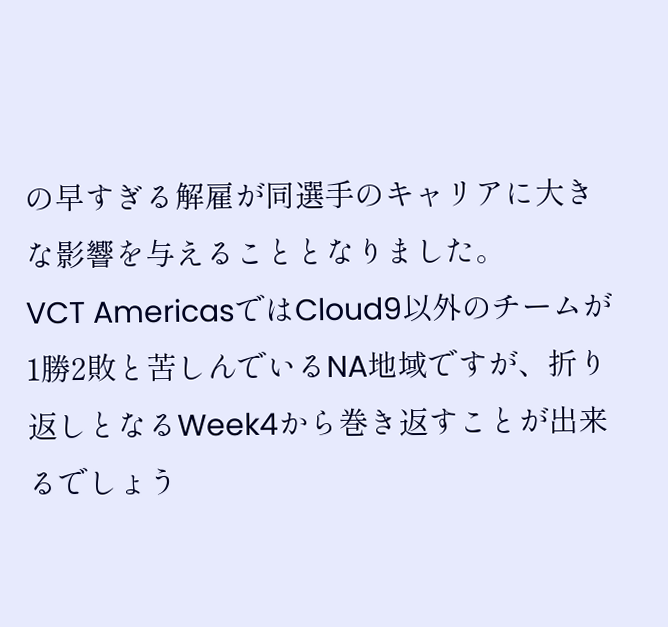の早すぎる解雇が同選手のキャリアに大きな影響を与えることとなりました。
VCT AmericasではCloud9以外のチームが1勝2敗と苦しんでいるNA地域ですが、折り返しとなるWeek4から巻き返すことが出来るでしょう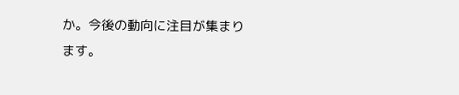か。今後の動向に注目が集まります。